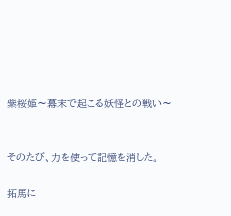紫桜姫〜幕末で起こる妖怪との戦い〜


そのたび、力を使って記憶を消した。

拓馬に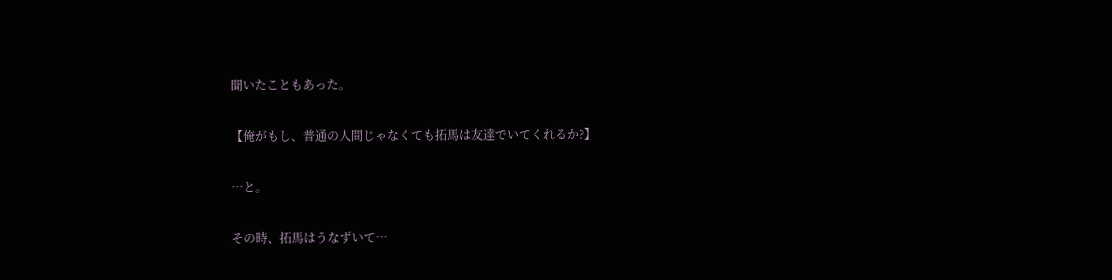聞いたこともあった。

【俺がもし、普通の人間じゃなくても拓馬は友達でいてくれるか?】

…と。

その時、拓馬はうなずいて…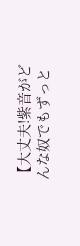【大丈夫!紫音がどんな奴でもずっと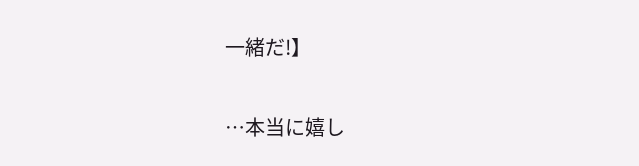一緒だ!】

…本当に嬉し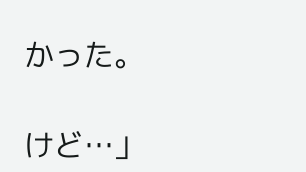かった。

けど…」